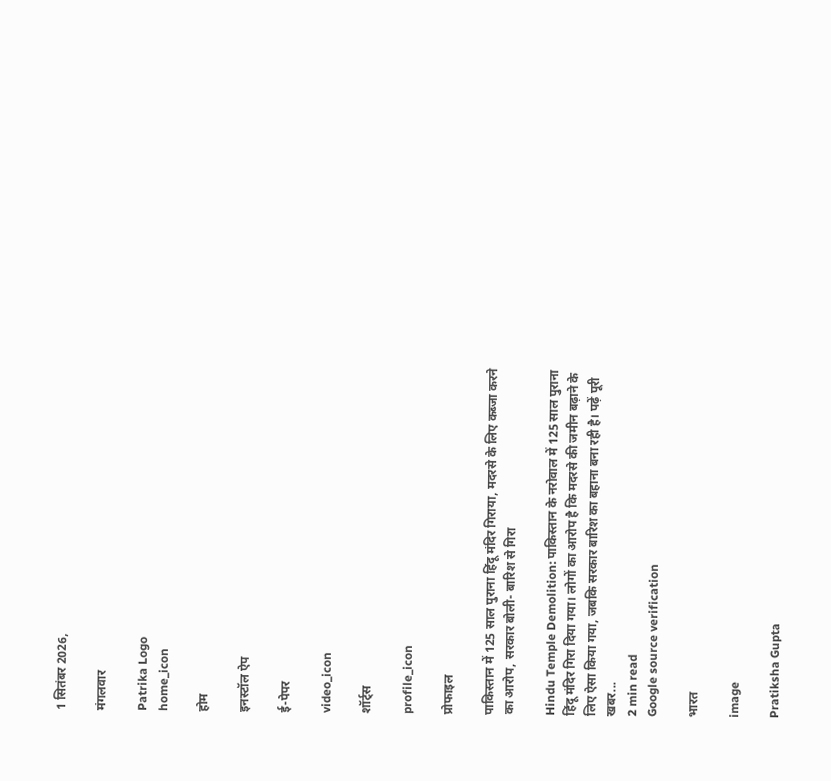1 सितंबर 2026,

मंगलवार

Patrika Logo
home_icon

होम

इनस्टॉल ऐप

ई-पेपर

video_icon

शॉर्ट्स

profile_icon

प्रोफाइल

पाकिस्तान में 125 साल पुराना हिंदू मंदिर गिराया, मदरसे के लिए कब्जा करने का आरोप, सरकार बोली- बारिश से गिरा

Hindu Temple Demolition: पाकिस्तान के नरोवाल में 125 साल पुराना हिंदू मंदिर गिरा दिया गया। लोगों का आरोप है कि मदरसे की जमीन बढ़ाने के लिए ऐसा किया गया, जबकि सरकार बारिश का बहाना बना रही है। पढ़ें पूरी खबर...
2 min read
Google source verification

भारत

image

Pratiksha Gupta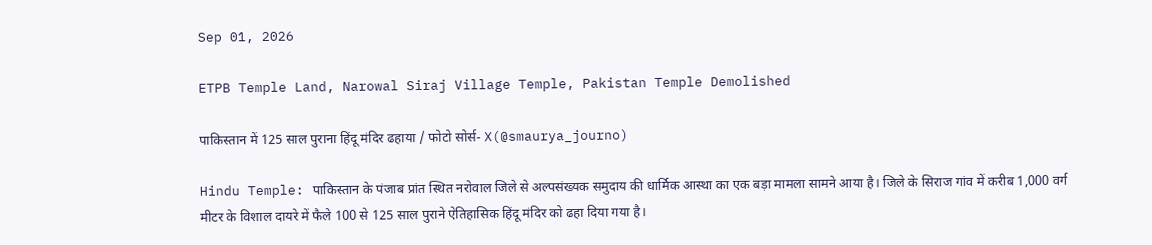Sep 01, 2026

ETPB Temple Land, Narowal Siraj Village Temple, Pakistan Temple Demolished

पाकिस्तान में 125 साल पुराना हिंदू मंदिर ढहाया / फोटो सोर्स- X(@smaurya_journo)

Hindu Temple: पाकिस्तान के पंजाब प्रांत स्थित नरोवाल जिले से अल्पसंख्यक समुदाय की धार्मिक आस्था का एक बड़ा मामला सामने आया है। जिले के सिराज गांव में करीब 1,000 वर्ग मीटर के विशाल दायरे में फैले 100 से 125 साल पुराने ऐतिहासिक हिंदू मंदिर को ढहा दिया गया है।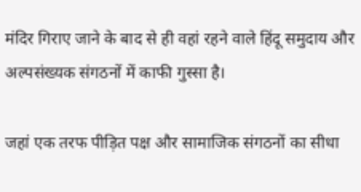मंदिर गिराए जाने के बाद से ही वहां रहने वाले हिंदू समुदाय और अल्पसंख्यक संगठनों में काफी गुस्सा है।

जहां एक तरफ पीड़ित पक्ष और सामाजिक संगठनों का सीधा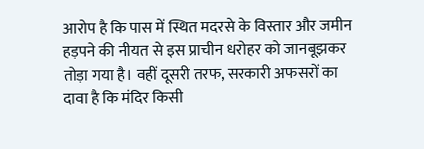आरोप है कि पास में स्थित मदरसे के विस्तार और जमीन हड़पने की नीयत से इस प्राचीन धरोहर को जानबूझकर तोड़ा गया है। वहीं दूसरी तरफ, सरकारी अफसरों का दावा है कि मंदिर किसी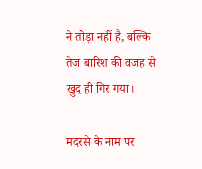ने तोड़ा नहीं है, बल्कि तेज बारिश की वजह से खुद ही गिर गया।

मदरसे के नाम पर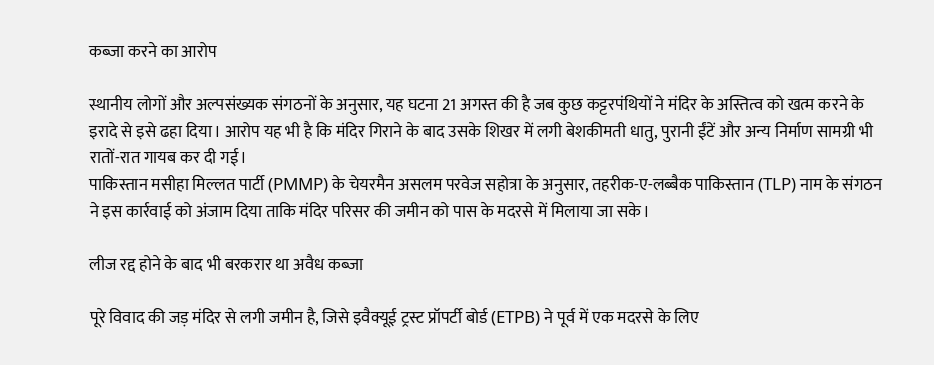कब्जा करने का आरोप

स्थानीय लोगों और अल्पसंख्यक संगठनों के अनुसार, यह घटना 21 अगस्त की है जब कुछ कट्टरपंथियों ने मंदिर के अस्तित्व को खत्म करने के इरादे से इसे ढहा दिया। आरोप यह भी है कि मंदिर गिराने के बाद उसके शिखर में लगी बेशकीमती धातु, पुरानी ईंटें और अन्य निर्माण सामग्री भी रातों-रात गायब कर दी गई।
पाकिस्तान मसीहा मिल्लत पार्टी (PMMP) के चेयरमैन असलम परवेज सहोत्रा के अनुसार, तहरीक-ए-लब्बैक पाकिस्तान (TLP) नाम के संगठन ने इस कार्रवाई को अंजाम दिया ताकि मंदिर परिसर की जमीन को पास के मदरसे में मिलाया जा सके।

लीज रद्द होने के बाद भी बरकरार था अवैध कब्जा

पूरे विवाद की जड़ मंदिर से लगी जमीन है, जिसे इवैक्यूई ट्रस्ट प्रॉपर्टी बोर्ड (ETPB) ने पूर्व में एक मदरसे के लिए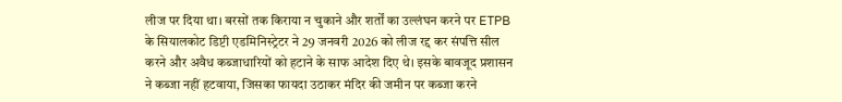लीज पर दिया था। बरसों तक किराया न चुकाने और शर्तों का उल्लंघन करने पर ETPB के सियालकोट डिप्टी एडमिनिस्ट्रेटर ने 29 जनवरी 2026 को लीज रद्द कर संपत्ति सील करने और अवैध कब्जाधारियों को हटाने के साफ आदेश दिए थे। इसके बावजूद प्रशासन ने कब्जा नहीं हटवाया, जिसका फायदा उठाकर मंदिर की जमीन पर कब्जा करने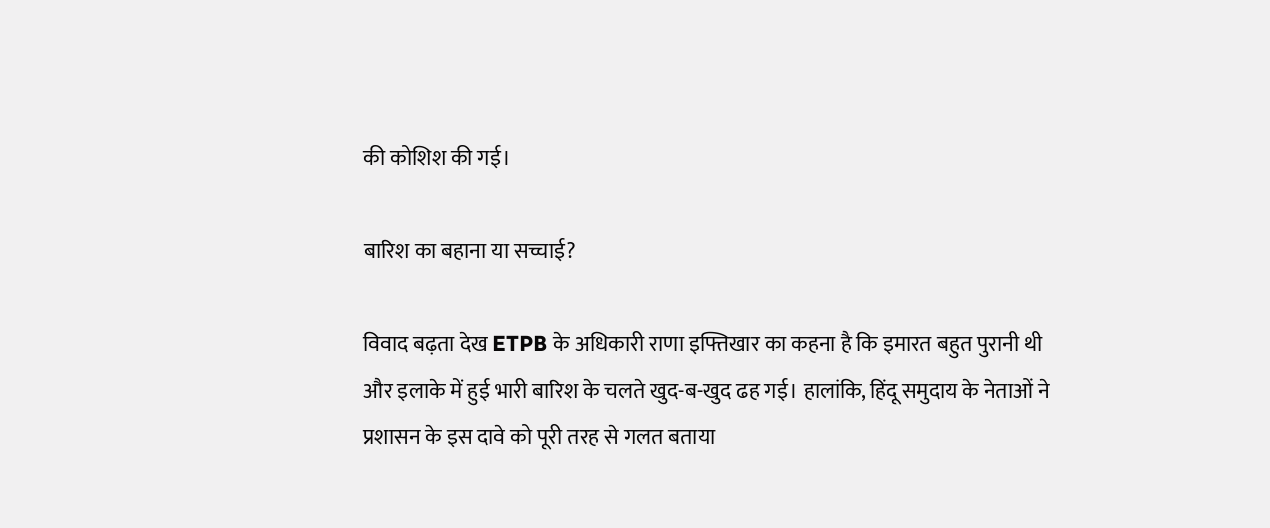की कोशिश की गई।

बारिश का बहाना या सच्चाई?

विवाद बढ़ता देख ETPB के अधिकारी राणा इफ्तिखार का कहना है कि इमारत बहुत पुरानी थी और इलाके में हुई भारी बारिश के चलते खुद-ब-खुद ढह गई। हालांकि, हिंदू समुदाय के नेताओं ने प्रशासन के इस दावे को पूरी तरह से गलत बताया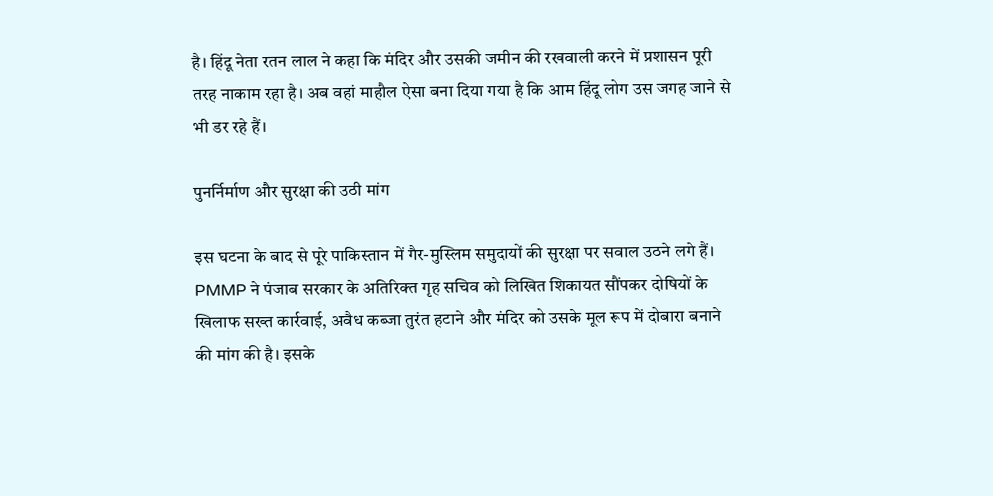है। हिंदू नेता रतन लाल ने कहा कि मंदिर और उसकी जमीन की रखवाली करने में प्रशासन पूरी तरह नाकाम रहा है। अब वहां माहौल ऐसा बना दिया गया है कि आम हिंदू लोग उस जगह जाने से भी डर रहे हैं।

पुनर्निर्माण और सुरक्षा की उठी मांग

इस घटना के बाद से पूरे पाकिस्तान में गैर-मुस्लिम समुदायों की सुरक्षा पर सवाल उठने लगे हैं। PMMP ने पंजाब सरकार के अतिरिक्त गृह सचिव को लिखित शिकायत सौंपकर दोषियों के खिलाफ सख्त कार्रवाई, अवैध कब्जा तुरंत हटाने और मंदिर को उसके मूल रूप में दोबारा बनाने की मांग की है। इसके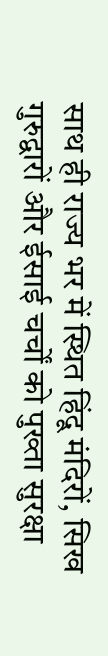साथ ही राज्य भर में स्थित हिंदू मंदिरों, सिख गुरुद्वारों और ईसाई चर्चों को पुख्ता सुरक्षा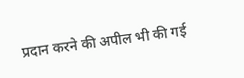प्रदान करने की अपील भी की गई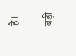है।

बड़ी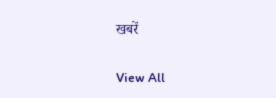खबरें

View All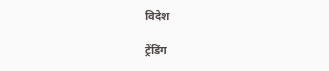विदेश

ट्रेंडिंग